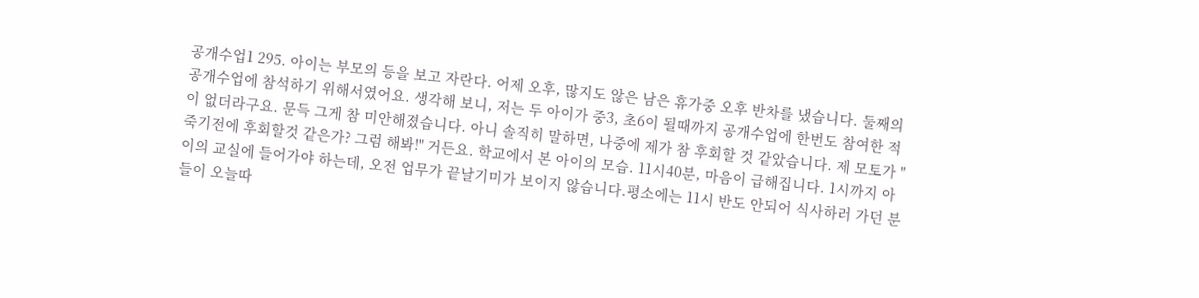공개수업1 295. 아이는 부모의 등을 보고 자란다. 어제 오후, 많지도 않은 남은 휴가중 오후 반차를 냈습니다. 둘째의 공개수업에 참석하기 위해서였어요. 생각해 보니, 저는 두 아이가 중3, 초6이 될때까지 공개수업에 한번도 참여한 적이 없더라구요. 문득 그게 참 미안해졌습니다. 아니 솔직히 말하면, 나중에 제가 참 후회할 것 같았습니다. 제 모토가 "죽기전에 후회할것 같은가? 그럼 해봐!" 거든요. 학교에서 본 아이의 모습. 11시40분, 마음이 급해집니다. 1시까지 아이의 교실에 들어가야 하는데, 오전 업무가 끝날기미가 보이지 않습니다.평소에는 11시 반도 안되어 식사하러 가던 분들이 오늘따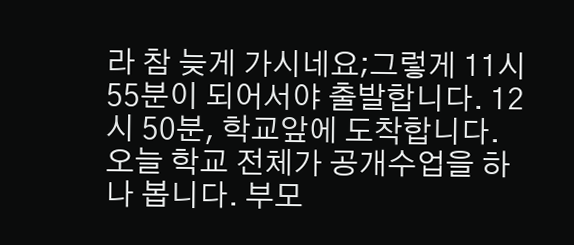라 참 늦게 가시네요;그렇게 11시 55분이 되어서야 출발합니다. 12시 50분, 학교앞에 도착합니다. 오늘 학교 전체가 공개수업을 하나 봅니다. 부모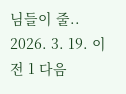님들이 줄.. 2026. 3. 19. 이전 1 다음